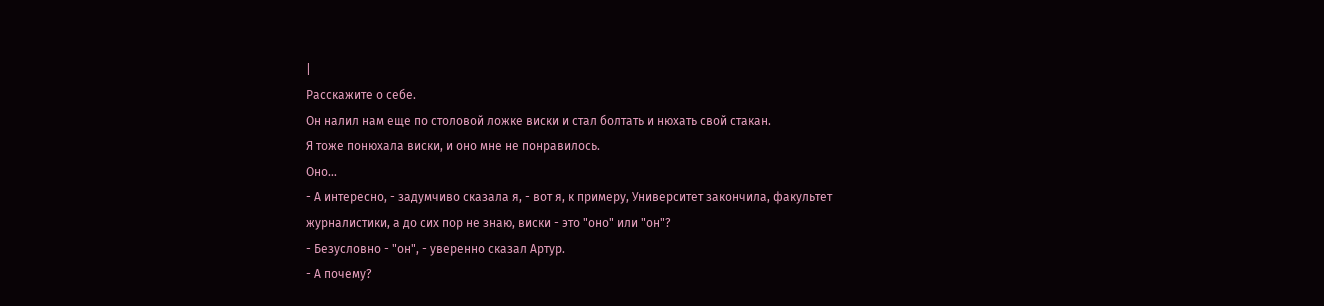|
Расскажите о себе.
Он налил нам еще по столовой ложке виски и стал болтать и нюхать свой стакан.
Я тоже понюхала виски, и оно мне не понравилось.
Оно…
- А интересно, - задумчиво сказала я, - вот я, к примеру, Университет закончила, факультет журналистики, а до сих пор не знаю, виски - это "оно" или "он"?
- Безусловно - "он", - уверенно сказал Артур.
- А почему?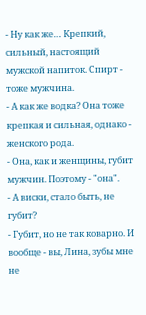- Ну как же… Крепкий, сильный, настоящий мужской напиток. Спирт - тоже мужчина.
- А как же водка? Она тоже крепкая и сильная, однако - женского рода.
- Она, как и женщины, губит мужчин. Поэтому - "она".
- А виски, стало быть, не губит?
- Губит, но не так коварно. И вообще - вы, Лина, зубы мне не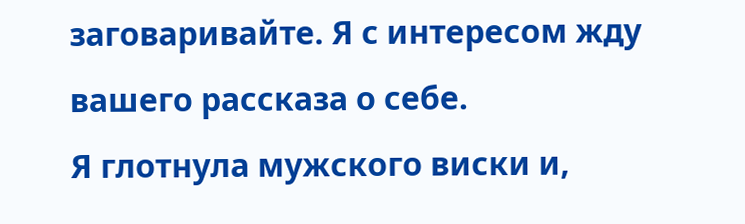заговаривайте. Я с интересом жду вашего рассказа о себе.
Я глотнула мужского виски и,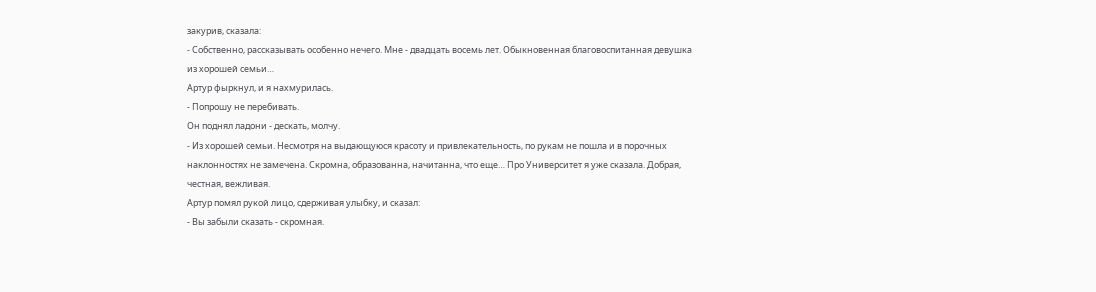закурив, сказала:
- Собственно, рассказывать особенно нечего. Мне - двадцать восемь лет. Обыкновенная благовоспитанная девушка из хорошей семьи…
Артур фыркнул, и я нахмурилась.
- Попрошу не перебивать.
Он поднял ладони - дескать, молчу.
- Из хорошей семьи. Несмотря на выдающуюся красоту и привлекательность, по рукам не пошла и в порочных наклонностях не замечена. Скромна, образованна, начитанна, что еще… Про Университет я уже сказала. Добрая, честная, вежливая.
Артур помял рукой лицо, сдерживая улыбку, и сказал:
- Вы забыли сказать - скромная.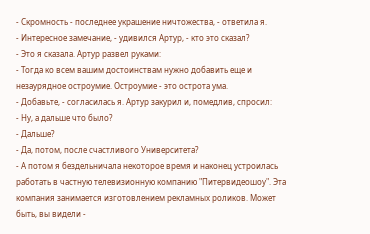- Скромность - последнее украшение ничтожества, - ответила я.
- Интересное замечание, - удивился Артур, - кто это сказал?
- Это я сказала. Артур развел руками:
- Тогда ко всем вашим достоинствам нужно добавить еще и незаурядное остроумие. Остроумие - это острота ума.
- Добавьте, - согласилась я. Артур закурил и, помедлив, спросил:
- Ну, а дальше что было?
- Дальше?
- Да, потом, после счастливого Университета?
- А потом я бездельничала некоторое время и наконец устроилась работать в частную телевизионную компанию "Питервидеошоу". Эта компания занимается изготовлением рекламных роликов. Может быть, вы видели -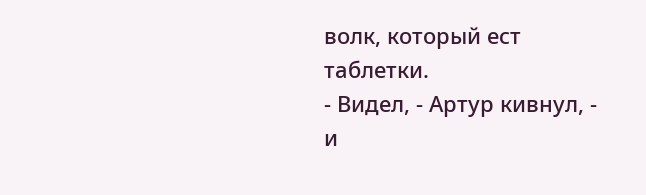волк, который ест таблетки.
- Видел, - Артур кивнул, - и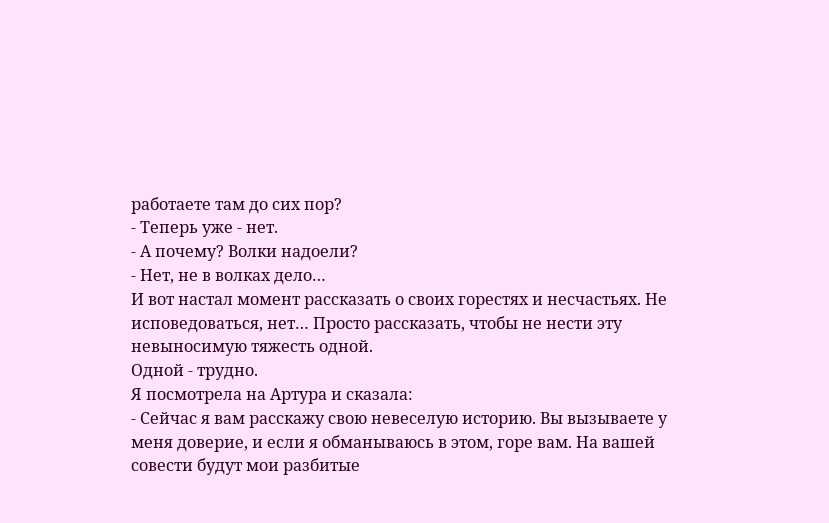работаете там до сих пор?
- Теперь уже - нет.
- А почему? Волки надоели?
- Нет, не в волках дело…
И вот настал момент рассказать о своих горестях и несчастьях. Не исповедоваться, нет… Просто рассказать, чтобы не нести эту невыносимую тяжесть одной.
Одной - трудно.
Я посмотрела на Артура и сказала:
- Сейчас я вам расскажу свою невеселую историю. Вы вызываете у меня доверие, и если я обманываюсь в этом, горе вам. На вашей совести будут мои разбитые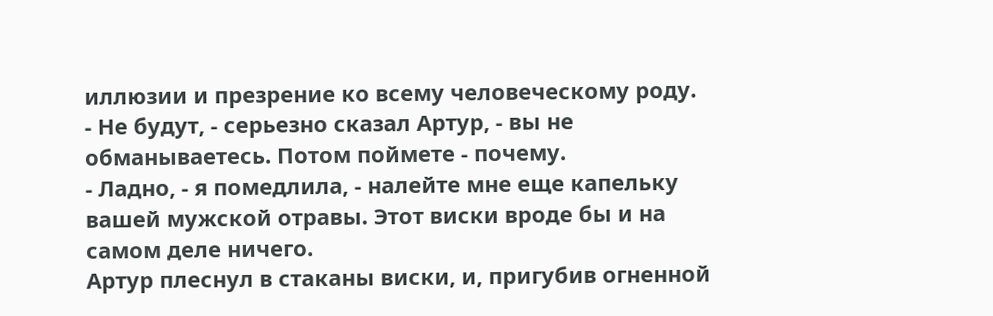иллюзии и презрение ко всему человеческому роду.
- Не будут, - серьезно сказал Артур, - вы не обманываетесь. Потом поймете - почему.
- Ладно, - я помедлила, - налейте мне еще капельку вашей мужской отравы. Этот виски вроде бы и на самом деле ничего.
Артур плеснул в стаканы виски, и, пригубив огненной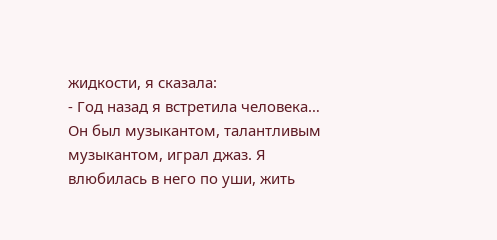жидкости, я сказала:
- Год назад я встретила человека… Он был музыкантом, талантливым музыкантом, играл джаз. Я влюбилась в него по уши, жить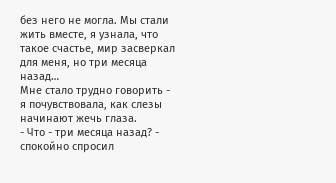без него не могла. Мы стали жить вместе, я узнала, что такое счастье, мир засверкал для меня, но три месяца назад…
Мне стало трудно говорить - я почувствовала, как слезы начинают жечь глаза.
- Что - три месяца назад? - спокойно спросил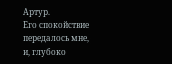Артур.
Его спокойствие передалось мне, и, глубоко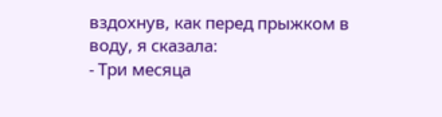вздохнув, как перед прыжком в воду, я сказала:
- Три месяца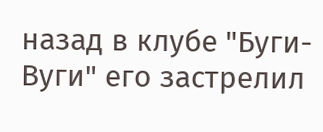назад в клубе "Буги-Вуги" его застрелил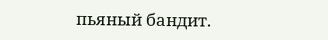пьяный бандит.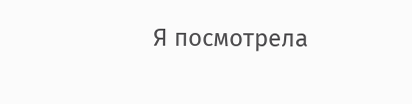Я посмотрела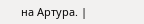на Артура. |